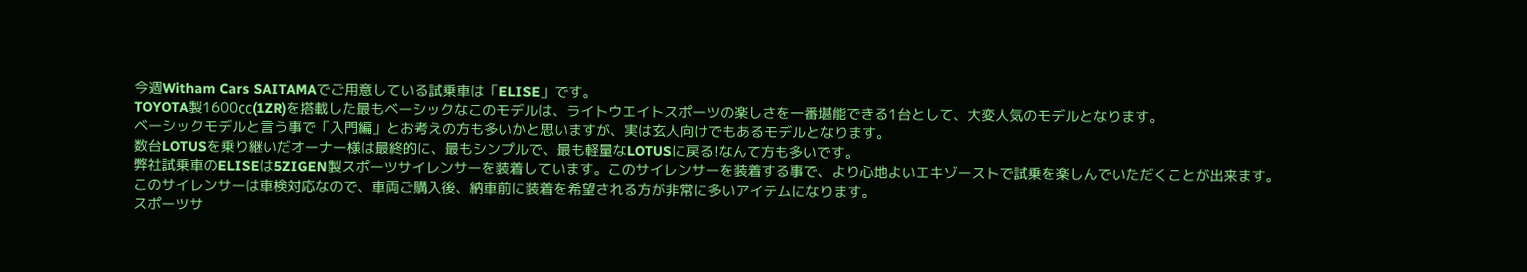今週Witham Cars SAITAMAでご用意している試乗車は「ELISE」です。
TOYOTA製1600㏄(1ZR)を搭載した最もベーシックなこのモデルは、ライトウエイトスポーツの楽しさを一番堪能できる1台として、大変人気のモデルとなります。
ベーシックモデルと言う事で「入門編」とお考えの方も多いかと思いますが、実は玄人向けでもあるモデルとなります。
数台LOTUSを乗り継いだオーナー様は最終的に、最もシンプルで、最も軽量なLOTUSに戻る!なんて方も多いです。
弊社試乗車のELISEは5ZIGEN製スポーツサイレンサーを装着しています。このサイレンサーを装着する事で、より心地よいエキゾーストで試乗を楽しんでいただくことが出来ます。
このサイレンサーは車検対応なので、車両ご購入後、納車前に装着を希望される方が非常に多いアイテムになります。
スポーツサ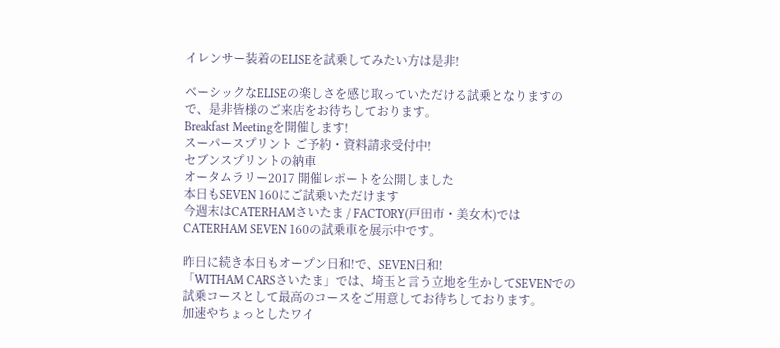イレンサー装着のELISEを試乗してみたい方は是非!

ベーシックなELISEの楽しさを感じ取っていただける試乗となりますので、是非皆様のご来店をお待ちしております。
Breakfast Meetingを開催します!
スーパースプリント ご予約・資料請求受付中!
セブンスプリントの納車
オータムラリー2017 開催レポートを公開しました
本日もSEVEN 160にご試乗いただけます
今週末はCATERHAMさいたま / FACTORY(戸田市・美女木)ではCATERHAM SEVEN 160の試乗車を展示中です。

昨日に続き本日もオープン日和!で、SEVEN日和!
「WITHAM CARSさいたま」では、埼玉と言う立地を生かしてSEVENでの試乗コースとして最高のコースをご用意してお待ちしております。
加速やちょっとしたワイ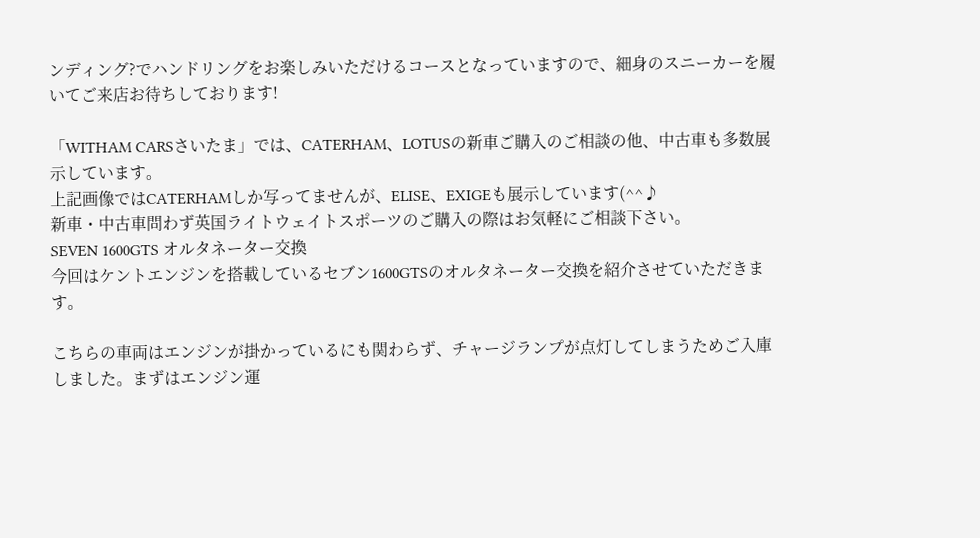ンディング?でハンドリングをお楽しみいただけるコースとなっていますので、細身のスニーカーを履いてご来店お待ちしております!

「WITHAM CARSさいたま」では、CATERHAM、LOTUSの新車ご購入のご相談の他、中古車も多数展示しています。
上記画像ではCATERHAMしか写ってませんが、ELISE、EXIGEも展示しています(^^♪
新車・中古車問わず英国ライトウェイトスポーツのご購入の際はお気軽にご相談下さい。
SEVEN 1600GTS オルタネーター交換
今回はケントエンジンを搭載しているセブン1600GTSのオルタネーター交換を紹介させていただきます。

こちらの車両はエンジンが掛かっているにも関わらず、チャージランプが点灯してしまうためご入庫しました。まずはエンジン運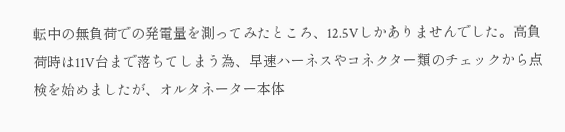転中の無負荷での発電量を測ってみたところ、12.5Vしかありませんでした。高負荷時は11V台まで落ちてしまう為、早速ハーネスやコネクター類のチェックから点検を始めましたが、オルタネーター本体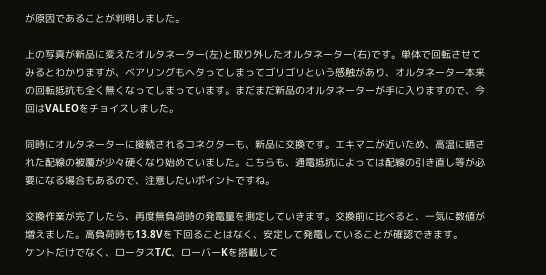が原因であることが判明しました。

上の写真が新品に変えたオルタネーター(左)と取り外したオルタネーター(右)です。単体で回転させてみるとわかりますが、ベアリングもヘタってしまってゴリゴリという感触があり、オルタネーター本来の回転抵抗も全く無くなってしまっています。まだまだ新品のオルタネーターが手に入りますので、今回はVALEOをチョイスしました。

同時にオルタネーターに接続されるコネクターも、新品に交換です。エキマニが近いため、高温に晒された配線の被覆が少々硬くなり始めていました。こちらも、通電抵抗によっては配線の引き直し等が必要になる場合もあるので、注意したいポイントですね。

交換作業が完了したら、再度無負荷時の発電量を測定していきます。交換前に比べると、一気に数値が増えました。高負荷時も13.8Vを下回ることはなく、安定して発電していることが確認できます。
ケントだけでなく、ロータスT/C、ローバーKを搭載して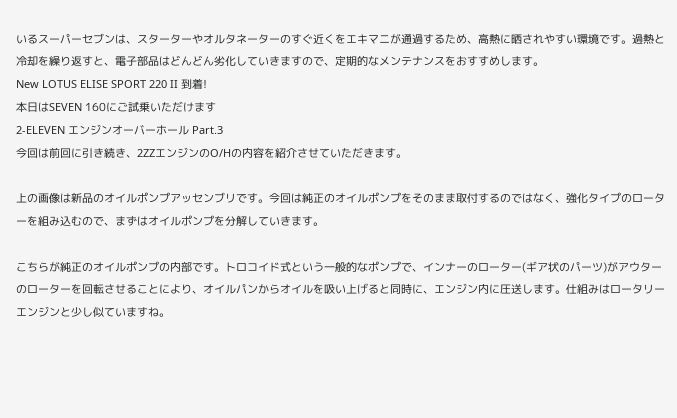いるスーパーセブンは、スターターやオルタネーターのすぐ近くをエキマニが通過するため、高熱に晒されやすい環境です。過熱と冷却を繰り返すと、電子部品はどんどん劣化していきますので、定期的なメンテナンスをおすすめします。
New LOTUS ELISE SPORT 220 II 到着!
本日はSEVEN 160にご試乗いただけます
2-ELEVEN エンジンオーバーホール Part.3
今回は前回に引き続き、2ZZエンジンのO/Hの内容を紹介させていただきます。

上の画像は新品のオイルポンプアッセンブリです。今回は純正のオイルポンプをそのまま取付するのではなく、強化タイプのローターを組み込むので、まずはオイルポンプを分解していきます。

こちらが純正のオイルポンプの内部です。トロコイド式という一般的なポンプで、インナーのローター(ギア状のパーツ)がアウターのローターを回転させることにより、オイルパンからオイルを吸い上げると同時に、エンジン内に圧送します。仕組みはロータリーエンジンと少し似ていますね。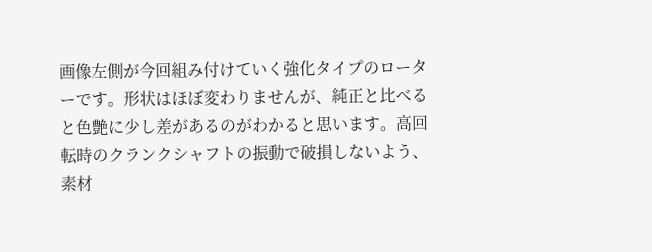画像左側が今回組み付けていく強化タイプのローターです。形状はほぼ変わりませんが、純正と比べると色艶に少し差があるのがわかると思います。高回転時のクランクシャフトの振動で破損しないよう、素材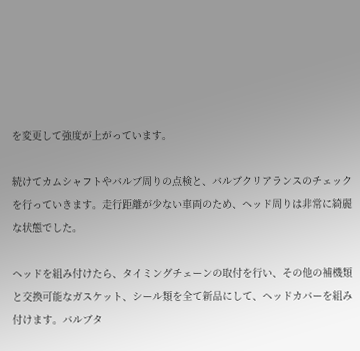を変更して強度が上がっています。

続けてカムシャフトやバルブ周りの点検と、バルブクリアランスのチェックを行っていきます。走行距離が少ない車両のため、ヘッド周りは非常に綺麗な状態でした。

ヘッドを組み付けたら、タイミングチェーンの取付を行い、その他の補機類と交換可能なガスケット、シール類を全て新品にして、ヘッドカバーを組み付けます。バルブタ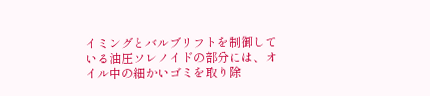イミングとバルブリフトを制御している油圧ソレノイドの部分には、オイル中の細かいゴミを取り除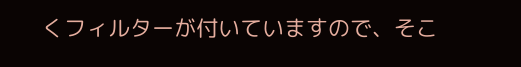くフィルターが付いていますので、そこ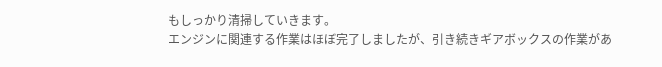もしっかり清掃していきます。
エンジンに関連する作業はほぼ完了しましたが、引き続きギアボックスの作業があ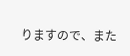りますので、また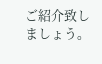ご紹介致しましょう。